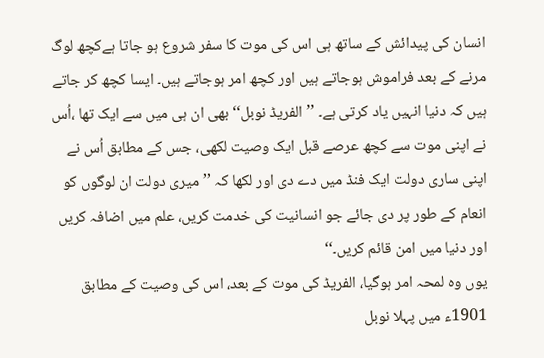انسان کی پیدائش کے ساتھ ہی اس کی موت کا سفر شروع ہو جاتا ہےکچھ لوگ مرنے کے بعد فراموش ہوجاتے ہیں اور کچھ امر ہوجاتے ہیں۔ ایسا کچھ کر جاتے ہیں کہ دنیا انہیں یاد کرتی ہے۔ ’’الفریڈ نوبل‘‘ بھی ان ہی میں سے ایک تھا ،اُس نے اپنی موت سے کچھ عرصے قبل ایک وصیت لکھی، جس کے مطابق اُس نے اپنی ساری دولت ایک فنڈ میں دے دی اور لکھا کہ ’’میری دولت ان لوگوں کو انعام کے طور پر دی جائے جو انسانیت کی خدمت کریں، علم میں اضافہ کریں اور دنیا میں امن قائم کریں۔‘‘
یوں وہ لمحہ امر ہوگیا، الفریڈ کی موت کے بعد، اس کی وصیت کے مطابق 1901ء میں پہلا نوبل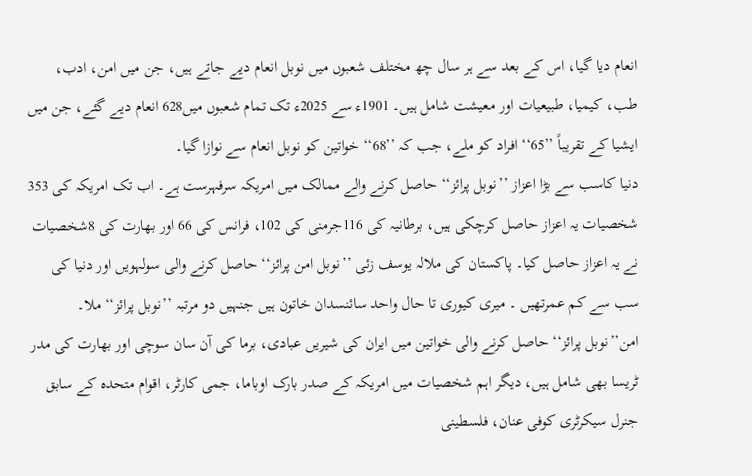انعام دیا گیا، اس کے بعد سے ہر سال چھ مختلف شعبوں میں نوبل انعام دیے جاتے ہیں، جن میں امن، ادب، طب، کیمیا، طبیعیات اور معیشت شامل ہیں۔ 1901ء سے 2025ء تک تمام شعبوں میں628 انعام دیے گئے، جن میں ایشیا کے تقریباً ’’65‘‘ افراد کو ملے، جب کہ ’’68‘‘ خواتین کو نوبل انعام سے نوازا گیا۔
دنیا کاسب سے بڑا اعزاز ’’نوبل پرائز‘‘ حاصل کرنے والے ممالک میں امریکہ سرفہرست ہے۔ اب تک امریکہ کی 353 شخصیات یہ اعزاز حاصل کرچکی ہیں، برطانیہ کی 116جرمنی کی 102، فرانس کی 66 اور بھارت کی 8شخصیات نے یہ اعزاز حاصل کیا۔ پاکستان کی ملالہ یوسف زئی ’’نوبل امن پرائز‘‘ حاصل کرنے والی سولہویں اور دنیا کی سب سے کم عمرتھیں ۔ میری کیوری تا حال واحد سائنسدان خاتون ہیں جنہیں دو مرتبہ ’’نوبل پرائز‘‘ ملا۔
امن’’نوبل پرائز‘‘ حاصل کرنے والی خواتین میں ایران کی شیریں عبادی، برما کی آن سان سوچی اور بھارت کی مدر ٹریسا بھی شامل ہیں، دیگر اہم شخصیات میں امریکہ کے صدر بارک اوباما، جمی کارٹر، اقوام متحدہ کے سابق جنرل سیکرٹری کوفی عنان، فلسطینی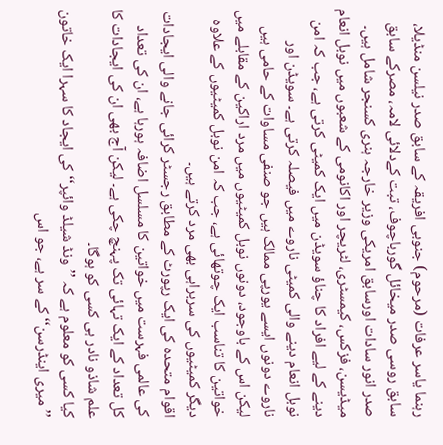رہنما یاسر عرفات (مرحوم) جنوبی افریقہ کے سابق صدر نیلسن منڈیلا، سابق روسی صدر میخائل گورباچوف، تبت کےدلائی لامہ، مصرکے سابق صدر انور سادات اورسابق امریکی وزیر خارجہ ہنری کسنجر شامل ہیں۔
میڈیسن، فزکس، کیمسٹری، لٹریچر اور اکانومی کے شعبوں میں نوبل انعام دینے کے لیے افراد کا چناؤ سویڈن میں ایک کمیٹی کرتی ہے، جب کہ امن نوبل انعام دینے والی کمیٹی ناروے میں فیصلہ کرتی ہے۔ سویڈن اور ناروے دونوں ایسے یورپی ممالک ہیں جو صنفی مساوات کے حامی ہیں لیکن اس کے باوجود، دونوں نوبل کمیٹیوں میں مرد اراکین کے مقابلے میں خواتین کا تناسب ایک چوتھائی ہے، جب کہ امن نوبل کمیٹیوں کے علاوہ دیگر کمیٹیوں کی سربراہی بھی مرد کرتے ہیں۔
اقوام متحدہ کی ایک رپورٹ کے مطابق رجسٹر کرائی جانے والی ایجادات کی عالمی فہرست میں خواتین کا مسلسل اضافہ ہورہا ہے، ان کی تعداد کل تعداد کے ایک تہائی تک پہنچ چکی ہے۔ لیکن آج بھی ان کی ایجادات کا علم شاذو نادر ہی کسی کو ہوگا۔
کیا کسی کو معلوم ہے کہ ’’ونڈ شیلڈ وائپر‘‘ کی ایجاد کا سہرا ایک خاتون ’’میری اینڈرسن‘‘ کے سر ہے، جو اس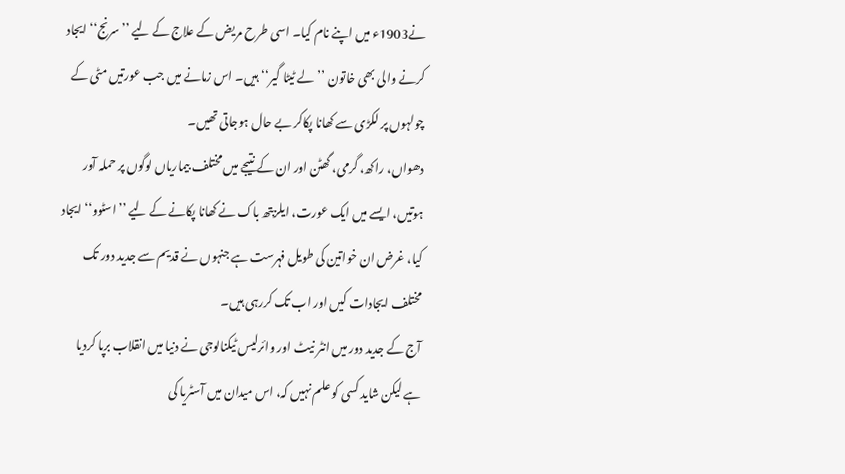نے1903ء میں اپنے نام کیا۔ اسی طرح مریض کے علاج کے لیے ’’سرنج‘‘ ایجاد کرنے والی بھی خاتون ’’لے ٹیٹا گیر‘‘ ہیں۔ اس زمانے میں جب عورتیں مٹی کے چولہوں پر لکڑی سے کھانا پکاکر بے حال ہوجاتی تھیں۔
دھواں، راکھ، گرمی، گھٹن اور ان کے نتیجے میں مختلف بیماریاں لوگوں پر حملہ آور ہوتیں، ایسے میں ایک عورت، ایلزبتھ باک نے کھانا پکانے کے لیے ’’اسٹوو‘‘ ایجاد کیا، غرض ان خواتین کی طویل فہرست ہے جنہوں نے قدیم سے جدید دور تک مختلف ایجادات کیں اور اب تک کررہی ہیں۔
آج کے جدید دور میں انٹر نیٹ اور وائرلیس ٹیکنالوجی نے دنیا میں انقلاب برپا کردیا ہے لیکن شاید کسی کو علم نہیں کہ، اس میدان میں آسٹریا کی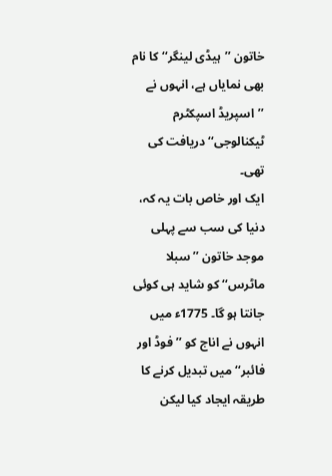خاتون ’’ہیڈی لینگر‘‘ کا نام بھی نمایاں ہے، انہوں نے ’’اسپریڈ اسپکٹرم ٹیکنالوجی‘‘ دریافت کی تھی۔
ایک اور خاص بات یہ کہ، دنیا کی سب سے پہلی موجد خاتون ’’سبلا ماٹرس‘‘ کو شاید ہی کوئی جانتا ہو گا۔ 1775ء میں انہوں نے اناج کو ’’فوڈ اور فائبر‘‘ میں تبدیل کرنے کا طریقہ ایجاد کیا لیکن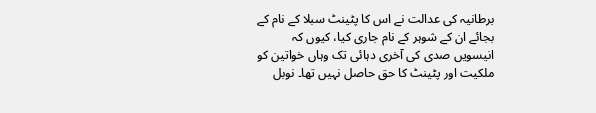برطانیہ کی عدالت نے اس کا پٹینٹ سبلا کے نام کے بجائے ان کے شوہر کے نام جاری کیا، کیوں کہ انیسویں صدی کی آخری دہائی تک وہاں خواتین کو ملکیت اور پٹینٹ کا حق حاصل نہیں تھا۔ نوبل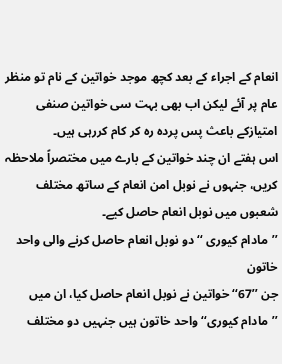انعام کے اجراء کے بعد کچھ موجد خواتین کے نام تو منظر عام پر آئے لیکن اب بھی بہت سی خواتین صنفی امتیازکے باعث پس پردہ رہ کر کام کررہی ہیں۔
اس ہفتے ان چند خواتین کے بارے میں مختصراً ملاحظہ کریں، جنہوں نے نوبل امن انعام کے ساتھ مختلف شعبوں میں نوبل انعام حاصل کیے۔
’’مادام کیوری ‘‘دو نوبل انعام حاصل کرنے والی واحد خاتون
جن ’’67‘‘ خواتین نے نوبل انعام حاصل کیا، ان میں ’’مادام کیوری‘‘ واحد خاتون ہیں جنہیں دو مختلف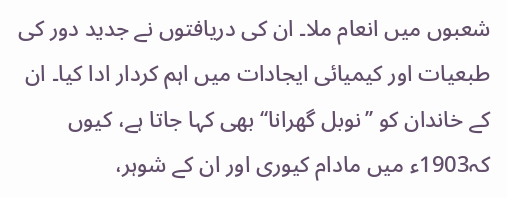شعبوں میں انعام ملا۔ ان کی دریافتوں نے جدید دور کی طبعیات اور کیمیائی ایجادات میں اہم کردار ادا کیا۔ ان کے خاندان کو ’’نوبل گھرانا‘‘ بھی کہا جاتا ہے، کیوں کہ1903ء میں مادام کیوری اور ان کے شوہر،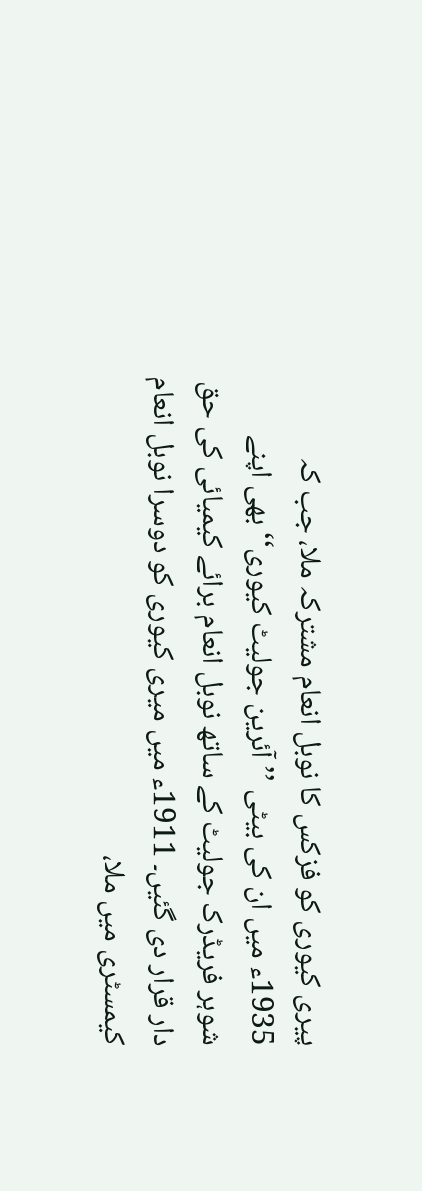پیری کیوری کو فزکس کا نوبل انعام مشترکہ ملا، جب کہ 1935ء میں ان کی بیٹی ’’آئرین جولیٹ کیوری‘‘ بھی اپنے شوہر فریڈرک جولیٹ کے ساتھ نوبل انعام برائے کیمیائی کی حق دار قرار دی گئیں۔ 1911ء میں میری کیوری کو دوسرا نوبل انعام کیمسٹری میں ملا،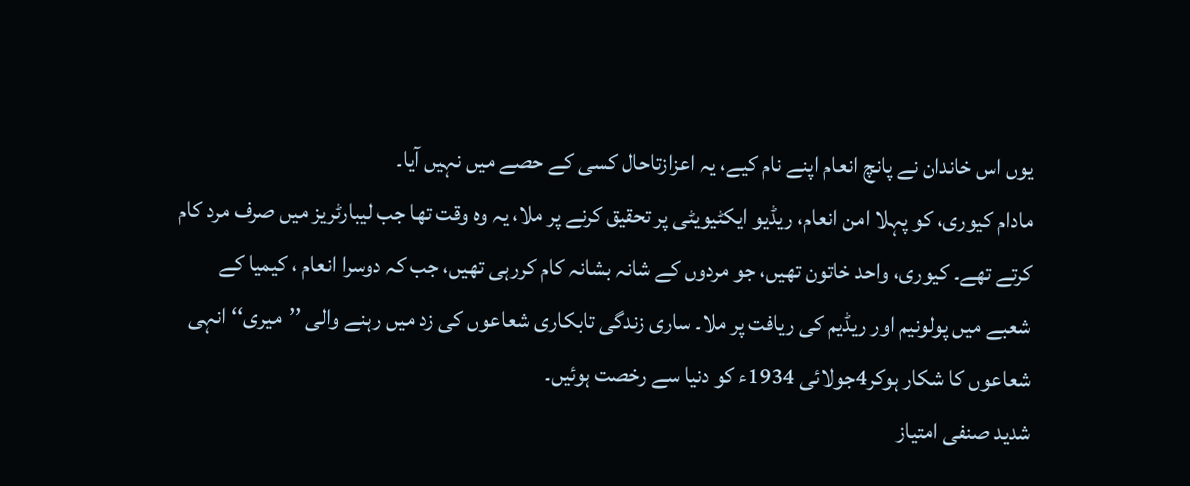یوں اس خاندان نے پانچ انعام اپنے نام کیے، یہ اعزازتاحال کسی کے حصے میں نہیں آیا۔
مادام کیوری، کو پہلا امن انعام، ریڈیو ایکٹیویٹی پر تحقیق کرنے پر ملا، یہ وہ وقت تھا جب لیبارٹریز میں صرف مرد کام کرتے تھے۔ کیوری، واحد خاتون تھیں، جو مردوں کے شانہ بشانہ کام کررہی تھیں، جب کہ دوسرا انعام ، کیمیا کے شعبے میں پولونیم اور ریڈیم کی ریافت پر ملا۔ ساری زندگی تابکاری شعاعوں کی زد میں رہنے والی ’’میری‘‘ انہی شعاعوں کا شکار ہوکر4جولائی 1934ء کو دنیا سے رخصت ہوئیں۔
شدید صنفی امتیاز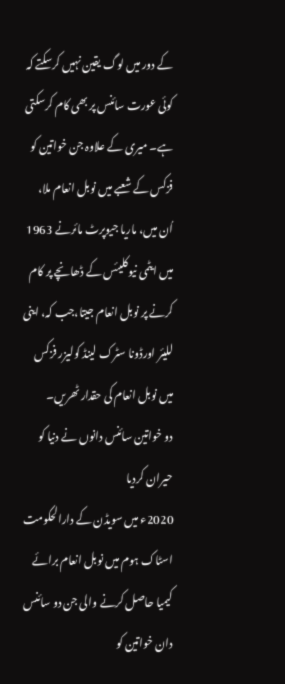کے دور میں لوگ یقین نہیں کرسکتے کہ کوئی عورت سائنس پر بھی کام کرسکتی ہے۔ میری کے علاوہ جن خواتین کو فزکس کے شعبے میں نوبل انعام ملا، اُن میں، ماریا جیوپرٹ مائرنے 1963 میں ایٹمی نیوکلیئس کے ڈھانچے پر کام کرنے پر نوبل انعام جیتا،جب کہ، اینی للیئر اورڈونا سٹرک لینڈ کولیزر فزکس میں نوبل انعام کی حقدار ٹھریں۔
دو خواتین سائنس دانوں نے دنیا کو حیران کردیا
2020ء میں سویڈن کے دارالحکومت اسٹاک ہوم میں نوبل انعام برائے کیمیا حاصل کرنے والی جن دو سائنس دان خواتین کو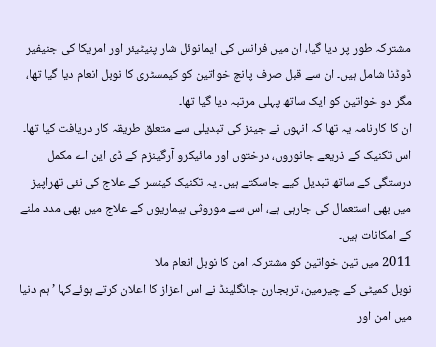مشترکہ طور پر دیا گیا، ان میں فرانس کی ایمانوئل شار پنیٹیئر اور امریکا کی جنیفیر ڈوڈنا شامل ہیں۔ ان سے قبل صرف پانچ خواتین کو کیمسٹری کا نوبل انعام دیا گیا تھا، مگر دو خواتین کو ایک ساتھ پہلی مرتبہ دیا گیا تھا۔
ان کا کارنامہ یہ تھا کہ انہوں نے جینز کی تبدیلی سے متعلق طریقہ کار دریافت کیا تھا۔ اس تکنیک کے ذریعے جانوروں، درختوں اور مائیکرو آرگینزم کے ڈی این اے مکمل درستگی کے ساتھ تبدیل کیے جاسکتے ہیں۔ یہ تکنیک کینسر کے علاج کی نئی تھراپیز میں بھی استعمال کی جارہی ہے، اس سے موروثی بیماریوں کے علاج میں بھی مدد ملنے کے امکانات ہیں۔
2011 میں تین خواتین کو مشترکہ امن کا نوبل انعام ملا
نوبل کمیٹی کے چیرمین، تربجارن جانگلینڈ نے اس اعزاز کا اعلان کرتے ہوئےکہا ’ ہم دنیا میں امن اور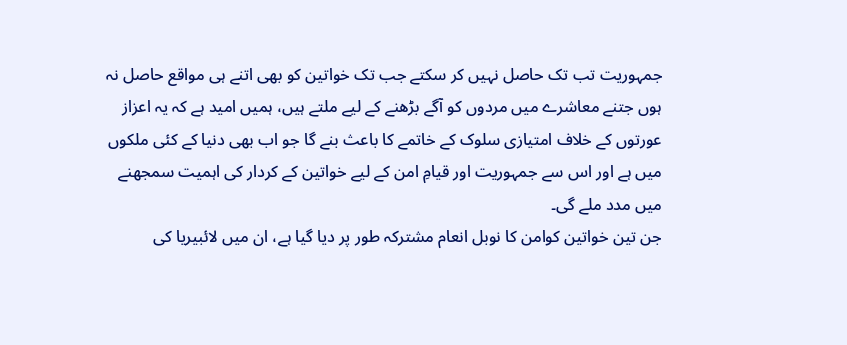جمہوریت تب تک حاصل نہیں کر سکتے جب تک خواتین کو بھی اتنے ہی مواقع حاصل نہ ہوں جتنے معاشرے میں مردوں کو آگے بڑھنے کے لیے ملتے ہیں، ہمیں امید ہے کہ یہ اعزاز عورتوں کے خلاف امتیازی سلوک کے خاتمے کا باعث بنے گا جو اب بھی دنیا کے کئی ملکوں میں ہے اور اس سے جمہوریت اور قیامِ امن کے لیے خواتین کے کردار کی اہمیت سمجھنے میں مدد ملے گی۔
جن تین خواتین کوامن کا نوبل انعام مشترکہ طور پر دیا گیا ہے، ان میں لائبیریا کی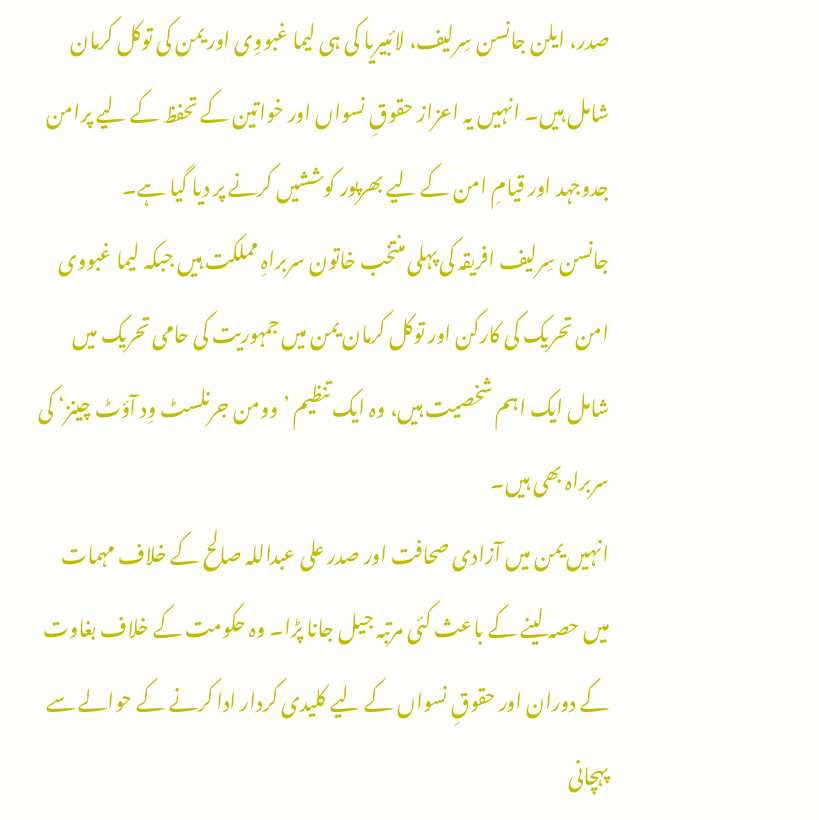صدر، ایلن جانسن سِرلیف، لائبیریا کی ہی لیما غبووِی اور یمن کی توکل کرمان شامل ہیں۔ انہیں یہ اعزاز حقوقِ نسواں اور خواتین کے تحفظ کے لیے پرامن جدوجہد اور قیامِ امن کے لیے بھرپور کوششیں کرنے پر دیا گیا ہے۔
جانسن سِرلیف افریقہ کی پہلی منتخب خاتون سربراہِ مملکت ہیں جبکہ لیما غبووی امن تحریک کی کارکن اور توکل کرمان یمن میں جمہوریت کی حامی تحریک میں شامل ایک اہم شخصیت ہیں، وہ ایک تنظیم ’وومن جرنلسٹ وِد آؤٹ چینز‘ کی سربراہ بھی ہیں۔
انہیں یمن میں آزادی صحافت اور صدر علی عبداللہ صالح کے خلاف مہمات میں حصہ لینے کے باعث کئی مرتبہ جیل جانا پڑا۔ وہ حکومت کے خلاف بغاوت کے دوران اور حقوقِ نسواں کے لیے کلیدی کردار ادا کرنے کے حوالے سے پہچانی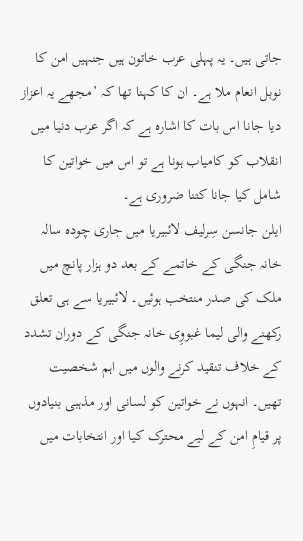جاتی ہیں۔ یہ پہلی عرب خاتون ہیں جنہیں امن کا نوبل انعام ملا ہے۔ ان کا کہنا تھا کہ ’مجھے یہ اعزاز دیا جانا اس بات کا اشارہ ہے کہ اگر عرب دنیا میں انقلاب کو کامیاب ہونا ہے تو اس میں خواتین کا شامل کیا جانا کتنا ضروری ہے۔
ایلن جانسن سِرلیف لائبیریا میں جاری چودہ سالہ خانہ جنگی کے خاتمے کے بعد دو ہزار پانچ میں ملک کی صدر منتخب ہوئیں۔ لائبیریا سے ہی تعلق رکھنے والی لیما غبووِی خانہ جنگی کے دوران تشدد کے خلاف تنقید کرنے والوں میں اہم شخصیت تھیں۔ انہوں نے خواتین کو لسانی اور مذہبی بنیادوں پر قیامِ امن کے لیے محترک کیا اور انتخابات میں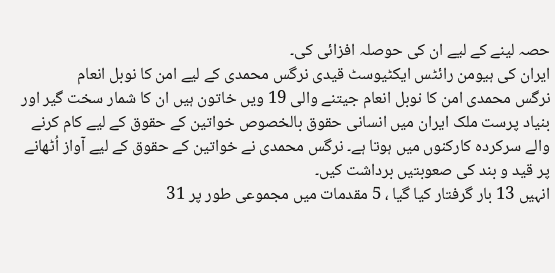حصہ لینے کے لیے ان کی حوصلہ افزائی کی۔
ایران کی ہیومن رائٹس ایکٹیوسٹ قیدی نرگس محمدی کے لیے امن کا نوبل انعام
نرگس محمدی امن کا نوبل انعام جیتنے والی 19 ویں خاتون ہیں ان کا شمار سخت گیر اور بنیاد پرست ملک ایران میں انسانی حقوق بالخصوص خواتین کے حقوق کے لیے کام کرنے والے سرکردہ کارکنوں میں ہوتا ہے۔ نرگس محمدی نے خواتین کے حقوق کے لیے آواز اُٹھانے پر قید و بند کی صعوبتیں برداشت کیں۔
انہیں 13 بار گرفتار کیا گیا ، 5 مقدمات میں مجموعی طور پر 31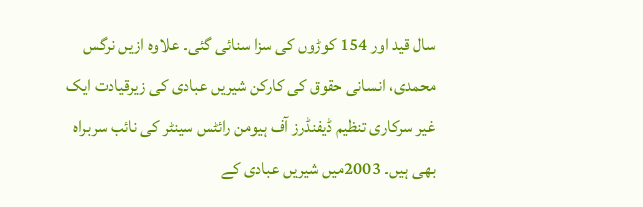سال قید اور 154 کوڑوں کی سزا سنائی گئی۔ علاوہ ازیں نرگس محمدی، انسانی حقوق کی کارکن شیریں عبادی کی زیرقیادت ایک غیر سرکاری تنظیم ڈیفنڈرز آف ہیومن رائٹس سینٹر کی نائب سربراہ بھی ہیں۔ 2003میں شیریں عبادی کے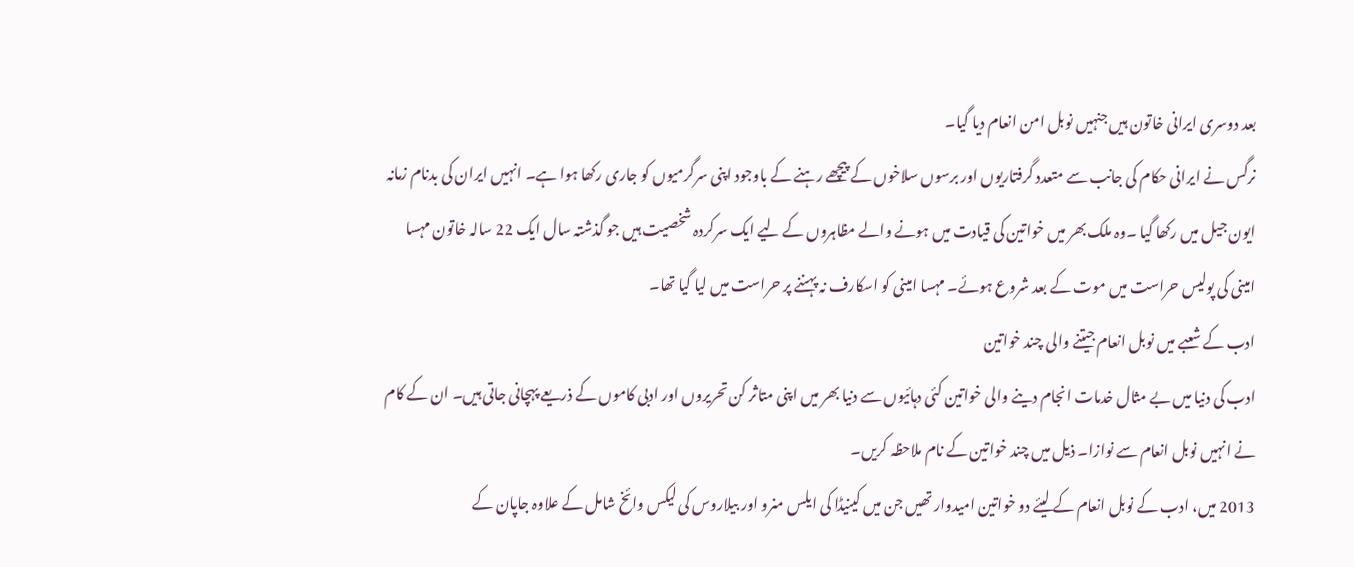بعد دوسری ایرانی خاتون ہیں جنہیں نوبل امن انعام دیا گیا۔
نرگس نے ایرانی حکام کی جانب سے متعدد گرفتاریوں اور برسوں سلاخوں کے پیچھے رہنے کے باوجود اپنی سرگرمیوں کو جاری رکھا ہوا ہے۔ انہیں ایران کی بدنام زمانہ ایون جیل میں رکھا گیا ۔وہ ملک بھر میں خواتین کی قیادت میں ہونے والے مظاہروں کے لیے ایک سرکردہ شخصیت ہیں جو گذشتہ سال ایک 22 سالہ خاتون مہسا امینی کی پولیس حراست میں موت کے بعد شروع ہوئے۔ مہسا امینی کو اسکارف نہ پہننے پر حراست میں لیا گیا تھا۔
ادب کے شعبے میں نوبل انعام جیتنے والی چند خواتین
ادب کی دنیا میں بے مثال خدمات انجام دینے والی خواتین کئی دہائیوں سے دنیا بھر میں اپنی متاثر کن تحریروں اور ادبی کاموں کے ذریعے پہچانی جاتی ہیں۔ ان کے کام نے انہیں نوبل انعام سے نوازا۔ ذیل میں چند خواتین کے نام ملاحظہ کریں۔
2013 میں، ادب کے نوبل انعام کے لیئے دو خواتین امیدوار تھیں جن میں کینیڈا کی ایلس منرو اور بیلاروس کی لیکس وائخ شامل کے علاوہ جاپان کے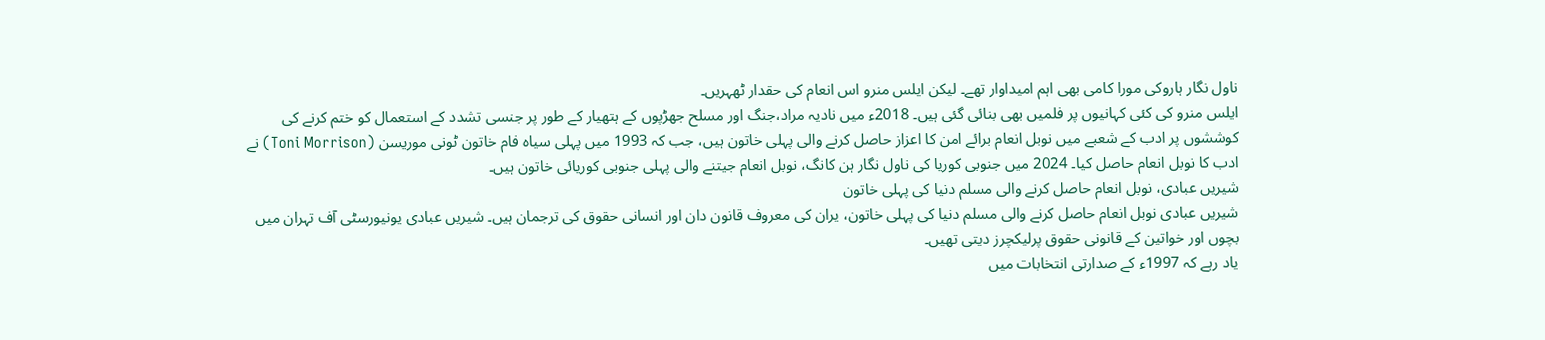ناول نگار ہاروکی مورا کامی بھی اہم امیداوار تھے۔ لیکن ایلس منرو اس انعام کی حقدار ٹھہریں۔
ایلس منرو کی کئی کہانیوں پر فلمیں بھی بنائی گئی ہیں۔ 2018ء میں نادیہ مراد،جنگ اور مسلح جھڑپوں کے ہتھیار کے طور پر جنسی تشدد کے استعمال کو ختم کرنے کی کوششوں پر ادب کے شعبے میں نوبل انعام برائے امن کا اعزاز حاصل کرنے والی پہلی خاتون ہیں، جب کہ 1993 میں پہلی سیاہ فام خاتون ٹونی موریسن (Toni Morrison) نے ادب کا نوبل انعام حاصل کیا۔ 2024 میں جنوبی کوریا کی ناول نگار ہن کانگ، نوبل انعام جیتنے والی پہلی جنوبی کوریائی خاتون ہیں۔
شیریں عبادی، نوبل انعام حاصل کرنے والی مسلم دنیا کی پہلی خاتون
شیریں عبادی نوبل انعام حاصل کرنے والی مسلم دنیا کی پہلی خاتون، یران کی معروف قانون دان اور انسانی حقوق کی ترجمان ہیں۔ شیریں عبادی یونیورسٹی آف تہران میں بچوں اور خواتین کے قانونی حقوق پرلیکچرز دیتی تھیں۔
یاد رہے کہ 1997ء کے صدارتی انتخابات میں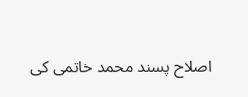اصلاح پسند محمد خاتمی کی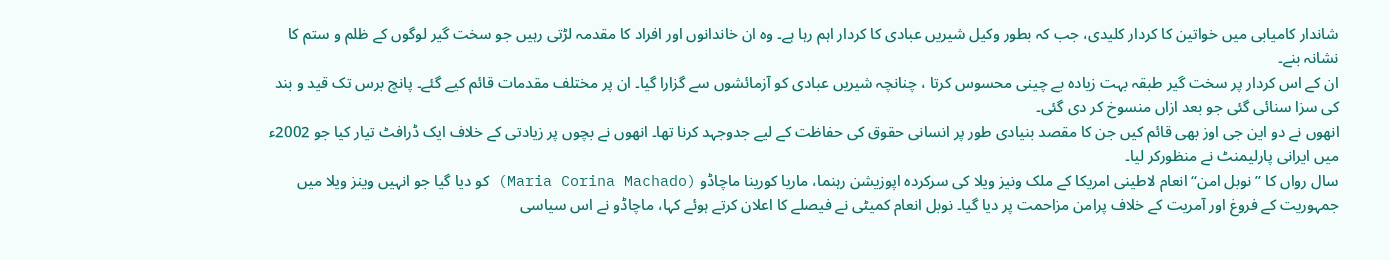شاندار کامیابی میں خواتین کا کردار کلیدی، جب کہ بطور وکیل شیریں عبادی کا کردار اہم رہا ہے۔ وہ ان خاندانوں اور افراد کا مقدمہ لڑتی رہیں جو سخت گیر لوگوں کے ظلم و ستم کا نشانہ بنے۔
ان کے اس کردار پر سخت گیر طبقہ بہت زیادہ بے چینی محسوس کرتا ، چنانچہ شیریں عبادی کو آزمائشوں سے گزارا گیا۔ ان پر مختلف مقدمات قائم کیے گئے۔ پانچ برس تک قید و بند کی سزا سنائی گئی جو بعد ازاں منسوخ کر دی گئی۔
انھوں نے دو این جی اوز بھی قائم کیں جن کا مقصد بنیادی طور پر انسانی حقوق کی حفاظت کے لیے جدوجہد کرنا تھا۔ انھوں نے بچوں پر زیادتی کے خلاف ایک ڈرافٹ تیار کیا جو 2002ء میں ایرانی پارلیمنٹ نے منظورکر لیا۔
سال رواں کا ’’نوبل امن‘‘ انعام لاطینی امریکا کے ملک ونیز ویلا کی سرکردہ اپوزیشن رہنما، ماریا کورینا ماچاڈو (Maria Corina Machado) کو دیا گیا جو انہیں وینز ویلا میں جمہوریت کے فروغ اور آمریت کے خلاف پرامن مزاحمت پر دیا گیا۔ نوبل انعام کمیٹی نے فیصلے کا اعلان کرتے ہوئے کہا، ماچاڈو نے اس سیاسی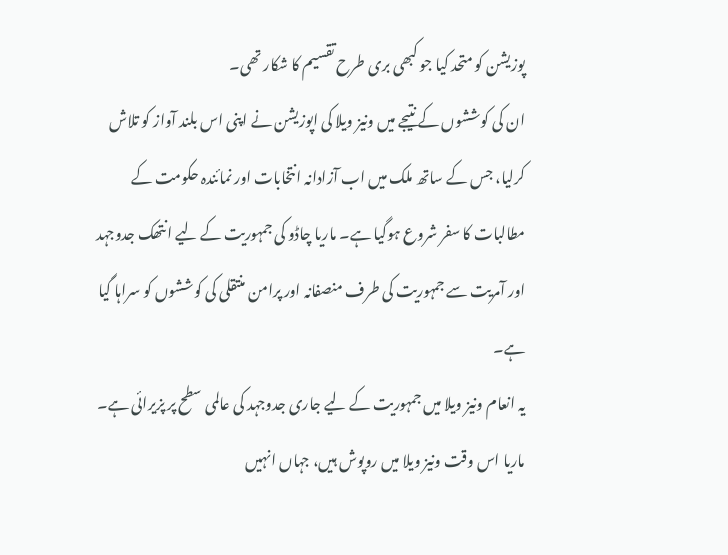پوزیشن کو متحد کیا جو کبھی بری طرح تقسیم کا شکار تھی۔
ان کی کوششوں کے نتیجے میں ونیز ویلا کی اپوزیشن نے اپنی اس بلند آواز کو تلاش کرلیا، جس کے ساتھ ملک میں اب آزادانہ انتخابات اور نمائندہ حکومت کے مطالبات کا سفر شروع ہوگیا ہے۔ ماریا چاڈو کی جمہوریت کے لیے انتھک جدوجہد اور آمریت سے جمہوریت کی طرف منصفانہ اور پرامن منتقلی کی کوششوں کو سراہا گیا ہے۔
یہ انعام ونیز ویلا میں جمہوریت کے لیے جاری جدوجہد کی عالمی سطح پر پزیرائی ہے۔ ماریا اس وقت ونیز ویلا میں روپوش ہیں، جہاں انہیں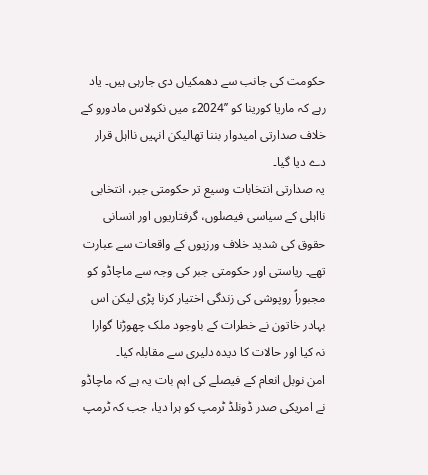حکومت کی جانب سے دھمکیاں دی جارہی ہیں۔ یاد رہے کہ ماریا کورینا کو ’’2024ء میں نکولاس مادورو کے خلاف صدارتی امیدوار بننا تھالیکن انہیں نااہل قرار دے دیا گیا۔
یہ صدارتی انتخابات وسیع تر حکومتی جبر، انتخابی نااہلی کے سیاسی فیصلوں، گرفتاریوں اور انسانی حقوق کی شدید خلاف ورزیوں کے واقعات سے عبارت تھے۔ ریاستی اور حکومتی جبر کی وجہ سے ماچاڈو کو مجبوراً روپوشی کی زندگی اختیار کرنا پڑی لیکن اس بہادر خاتون نے خطرات کے باوجود ملک چھوڑنا گوارا نہ کیا اور حالات کا دیدہ دلیری سے مقابلہ کیا۔
امن نوبل انعام کے فیصلے کی اہم بات یہ ہے کہ ماچاڈو نے امریکی صدر ڈونلڈ ٹرمپ کو ہرا دیا، جب کہ ٹرمپ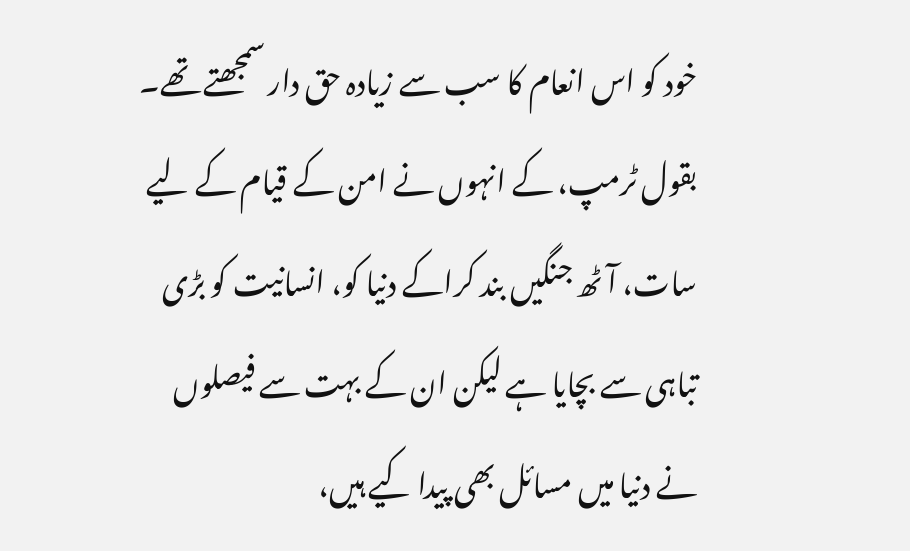خود کو اس انعام کا سب سے زیادہ حق دار سمجھتے تھے۔ بقول ٹرمپ، کے انہوں نے امن کے قیام کے لیے سات، آٹھ جنگیں بند کراکے دنیا کو، انسانیت کو بڑی تباہی سے بچایا ہے لیکن ان کے بہت سے فیصلوں نے دنیا میں مسائل بھی پیدا کیے ہیں،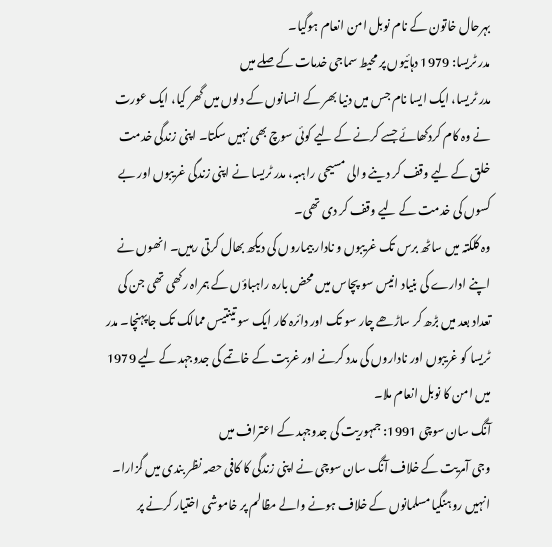بہرحال خاتون کے نام نوبل امن انعام ہوگیا۔
مدر ٹریسا: 1979 دہائیوں پر محیط سماجی خدمات کے صلے میں
مدر ٹریسا، ایک ایسا نام جس میں دنیا بھر کے انسانوں کے دلوں میں گھر کیا، ایک عورت نے وہ کام کردکھائے جسے کرنے کے لیے کوئی سوچ بھی نہیں سکتا۔ اپنی زندگی خدمت خلق کے لیے وقف کر دینے والی مسیحی راہبہ، مدر ٹریسا نے اپنی زندگی غریبوں اور بے کسوں کی خدمت کے لیے وقف کر دی تھی۔
وہ کلکتہ میں ساٹھ برس تک غریبوں و نادار بیماروں کی دیکھ بھال کرتی رہیں۔ انھوں نے اپنے ادارے کی بنیاد انیس سو پچاس میں محض بارہ راہباؤں کے ہمراہ رکھی تھی جن کی تعداد بعد میں بڑھ کر ساڑھے چار سو تک اور دائرہ کار ایک سو تینتیس ممالک تک جاپہنچا۔ مدر ٹریسا کو غریبوں اور ناداروں کی مدد کرنے اور غربت کے خاتمے کی جدوجہد کے لیے 1979 میں امن کا نوبل انعام ملا۔
آنگ سان سوچی 1991: جمہوریت کی جدوجہد کے اعتراف میں
وجی آمریت کے خلاف آنگ سان سوچی نے اپنی زندگی کا کافی حصہ نظر بندی میں گزارا۔ انہیں روہنگیا مسلمانوں کے خلاف ہونے والے مظالم پر خاموشی اختیار کرنے پر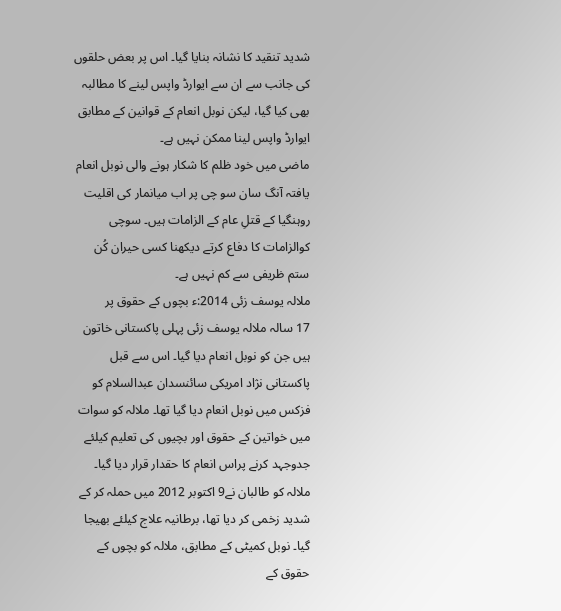شدید تنقید کا نشانہ بنایا گیا۔ اس پر بعض حلقوں کی جانب سے ان سے ایوارڈ واپس لینے کا مطالبہ بھی کیا گیا، لیکن نوبل انعام کے قوانین کے مطابق ایوارڈ واپس لینا ممکن نہیں ہے۔
ماضی میں خود ظلم کا شکار ہونے والی نوبل انعام یافتہ آنگ سان سو چی پر اب میانمار کی اقلیت روہنگیا کے قتلِ عام کے الزامات ہیں۔ سوچی کوالزامات کا دفاع کرتے دیکھنا کسی حیران کُن ستم ظریفی سے کم نہیں ہے۔
ملالہ یوسف زئی 2014:ء بچوں کے حقوق پر
17 سالہ ملالہ یوسف زئی پہلی پاکستانی خاتون ہیں جن کو نوبل انعام دیا گیا۔ اس سے قبل پاکستانی نژاد امریکی سائنسدان عبدالسلام کو فزکس میں نوبل انعام دیا گیا تھا۔ ملالہ کو سوات میں خواتین کے حقوق اور بچیوں کی تعلیم کیلئے جدوجہد کرنے پراس انعام کا حقدار قرار دیا گیا۔
ملالہ کو طالبان نے9 اکتوبر 2012 میں حملہ کر کے شدید زخمی کر دیا تھا، برطانیہ علاج کیلئے بھیجا گیا۔ نوبل کمیٹی کے مطابق، ملالہ کو بچوں کے حقوق کے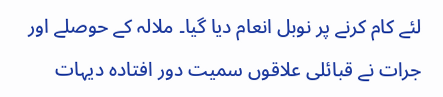لئے کام کرنے پر نوبل انعام دیا گیا۔ ملالہ کے حوصلے اور جرات نے قبائلی علاقوں سمیت دور افتادہ دیہات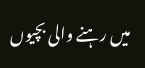میں رہنے والی بچیوں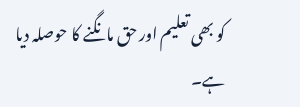کو بھی تعلیم اور حق مانگنے کا حوصلہ دیا ہے۔